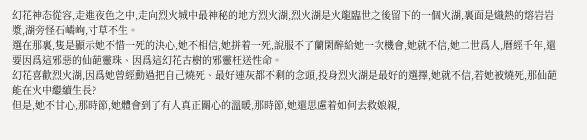幻花神态從容,走進夜色之中,走向烈火城中最神秘的地方烈火湖,烈火湖是火龍臨世之後留下的一個火湖,裏面是熾熱的熔岩岩漿,湖旁怪石嶙峋,寸草不生。
選在那裏,隻是顯示她不惜一死的決心,她不相信,她拼着一死,說服不了蘭閑醉給她一次機會,她就不信,她二世爲人,曆經千年,還要因爲這邪惡的仙葩靈珠、因爲這幻花古樹的邪靈枉送性命。
幻花喜歡烈火湖,因爲她曾經動過把自己燒死、最好連灰都不剩的念頭,投身烈火湖是最好的選擇,她就不信,若她被燒死,那仙葩能在火中繼續生長?
但是,她不甘心,那時節,她體會到了有人真正關心的溫暖,那時節,她還思慮着如何去救娘親,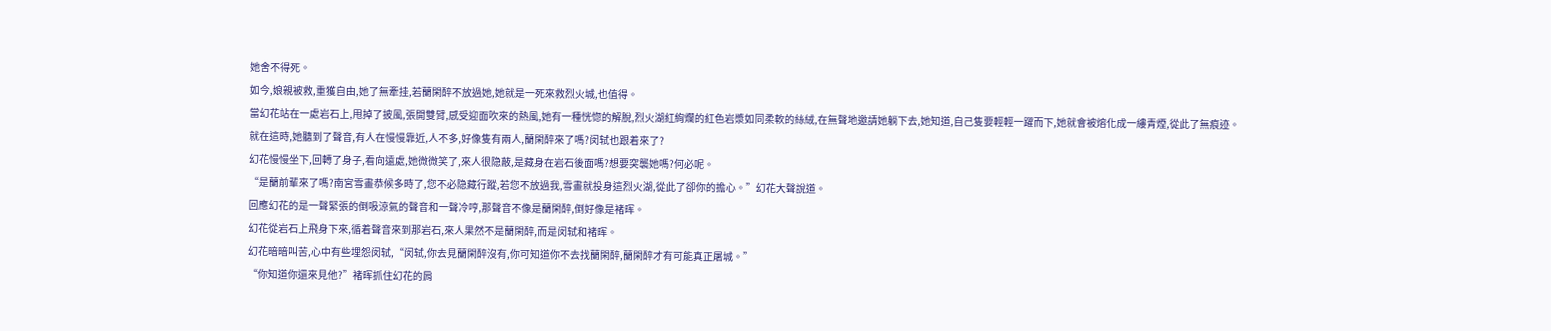她舍不得死。
如今,娘親被救,重獲自由,她了無牽挂,若蘭閑醉不放過她,她就是一死來救烈火城,也值得。
當幻花站在一處岩石上,甩掉了披風,張開雙臂,感受迎面吹來的熱風,她有一種恍惚的解脫,烈火湖紅絢爛的紅色岩漿如同柔軟的絲絨,在無聲地邀請她躺下去,她知道,自己隻要輕輕一躍而下,她就會被熔化成一縷青煙,從此了無痕迹。
就在這時,她聽到了聲音,有人在慢慢靠近,人不多,好像隻有兩人,蘭閑醉來了嗎?闵轼也跟着來了?
幻花慢慢坐下,回轉了身子,看向遠處,她微微笑了,來人很隐蔽,是藏身在岩石後面嗎?想要突襲她嗎?何必呢。
“是蘭前輩來了嗎?南宮雪畫恭候多時了,您不必隐藏行蹤,若您不放過我,雪畫就投身這烈火湖,從此了卻你的擔心。”幻花大聲說道。
回應幻花的是一聲緊張的倒吸涼氣的聲音和一聲冷哼,那聲音不像是蘭閑醉,倒好像是褚晖。
幻花從岩石上飛身下來,循着聲音來到那岩石,來人果然不是蘭閑醉,而是闵轼和褚晖。
幻花暗暗叫苦,心中有些埋怨闵轼,“闵轼,你去見蘭閑醉沒有,你可知道你不去找蘭閑醉,蘭閑醉才有可能真正屠城。”
“你知道你還來見他?”褚晖抓住幻花的肩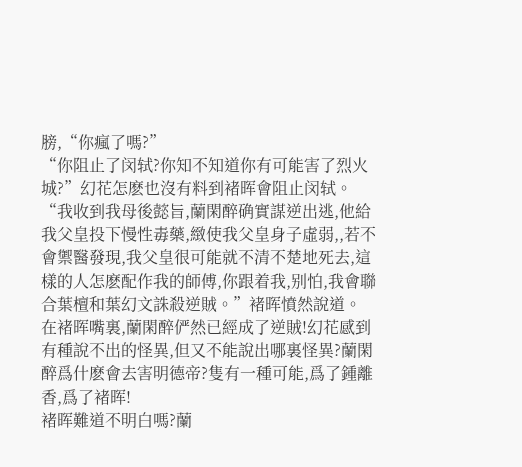膀,“你瘋了嗎?”
“你阻止了闵轼?你知不知道你有可能害了烈火城?”幻花怎麽也沒有料到褚晖會阻止闵轼。
“我收到我母後懿旨,蘭閑醉确實謀逆出逃,他給我父皇投下慢性毒藥,緻使我父皇身子虛弱,,若不會禦醫發現,我父皇很可能就不清不楚地死去,這樣的人怎麽配作我的師傅,你跟着我,别怕,我會聯合葉檀和葉幻文誅殺逆賊。”褚晖憤然說道。
在褚晖嘴裏,蘭閑醉俨然已經成了逆賊!幻花感到有種說不出的怪異,但又不能說出哪裏怪異?蘭閑醉爲什麽會去害明德帝?隻有一種可能,爲了鍾離香,爲了褚晖!
褚晖難道不明白嗎?蘭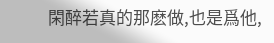閑醉若真的那麽做,也是爲他,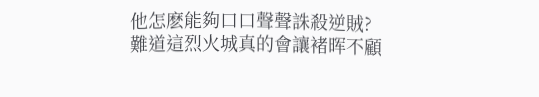他怎麽能夠口口聲聲誅殺逆賊?
難道這烈火城真的會讓褚晖不顧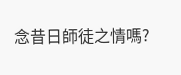念昔日師徒之情嗎?